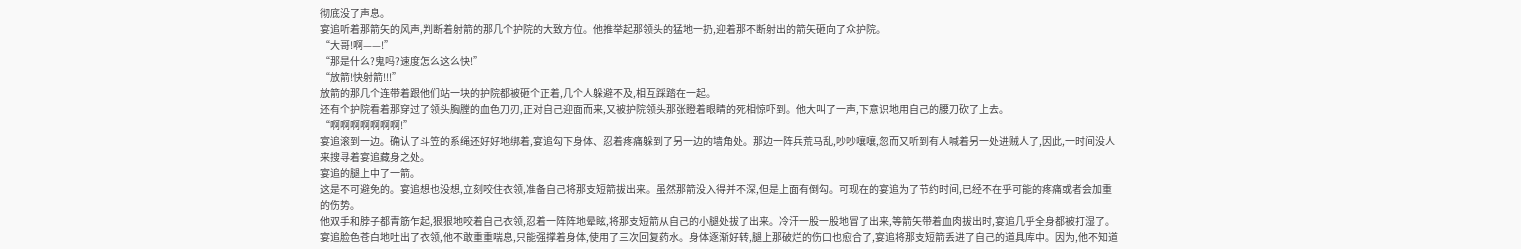彻底没了声息。
宴追听着那箭矢的风声,判断着射箭的那几个护院的大致方位。他推举起那领头的猛地一扔,迎着那不断射出的箭矢砸向了众护院。
“大哥!啊——!”
“那是什么?鬼吗?速度怎么这么快!”
“放箭!快射箭!!!”
放箭的那几个连带着跟他们站一块的护院都被砸个正着,几个人躲避不及,相互踩踏在一起。
还有个护院看着那穿过了领头胸膛的血色刀刃,正对自己迎面而来,又被护院领头那张瞪着眼睛的死相惊吓到。他大叫了一声,下意识地用自己的腰刀砍了上去。
“啊啊啊啊啊啊啊!”
宴追滚到一边。确认了斗笠的系绳还好好地绑着,宴追勾下身体、忍着疼痛躲到了另一边的墙角处。那边一阵兵荒马乱,吵吵嚷嚷,忽而又听到有人喊着另一处进贼人了,因此,一时间没人来搜寻着宴追藏身之处。
宴追的腿上中了一箭。
这是不可避免的。宴追想也没想,立刻咬住衣领,准备自己将那支短箭拔出来。虽然那箭没入得并不深,但是上面有倒勾。可现在的宴追为了节约时间,已经不在乎可能的疼痛或者会加重的伤势。
他双手和脖子都青筋乍起,狠狠地咬着自己衣领,忍着一阵阵地晕眩,将那支短箭从自己的小腿处拔了出来。冷汗一股一股地冒了出来,等箭矢带着血肉拔出时,宴追几乎全身都被打湿了。
宴追脸色苍白地吐出了衣领,他不敢重重喘息,只能强撑着身体,使用了三次回复药水。身体逐渐好转,腿上那破烂的伤口也愈合了,宴追将那支短箭丢进了自己的道具库中。因为,他不知道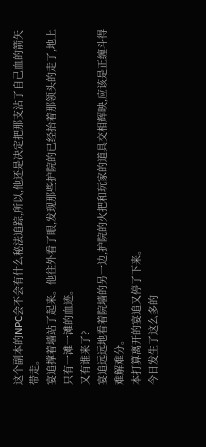这个副本的NPC会不会有什么秘法追踪,所以,他还是决定把那支沾了自己血的箭矢带走。
宴追撑着墙站了起来。他往外看了眼,发现那些护院的已经抬着那领头的走了,地上只有一滩一滩的血迹。
又有谁来了?
宴追远远地看着院墙的另一边,护院的火把和玩家的道具交相辉映,应该是正缠斗得难解难分。
本打算离开的宴追又停了下来。
今日发生了这么多的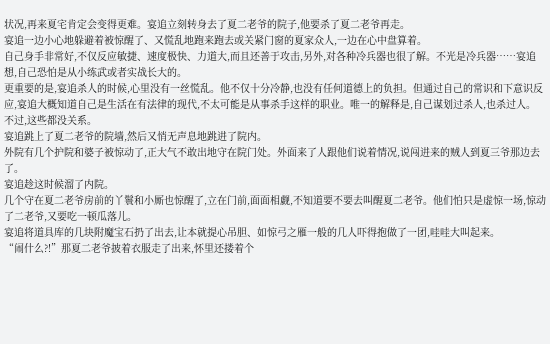状况,再来夏宅肯定会变得更难。宴追立刻转身去了夏二老爷的院子,他要杀了夏二老爷再走。
宴追一边小心地躲避着被惊醒了、又慌乱地跑来跑去或关紧门窗的夏家众人,一边在心中盘算着。
自己身手非常好,不仅反应敏捷、速度极快、力道大,而且还善于攻击,另外,对各种冷兵器也很了解。不光是冷兵器……宴追想,自己恐怕是从小练武或者实战长大的。
更重要的是,宴追杀人的时候,心里没有一丝慌乱。他不仅十分冷静,也没有任何道德上的负担。但通过自己的常识和下意识反应,宴追大概知道自己是生活在有法律的现代,不太可能是从事杀手这样的职业。唯一的解释是,自己谋划过杀人,也杀过人。
不过,这些都没关系。
宴追跳上了夏二老爷的院墙,然后又悄无声息地跳进了院内。
外院有几个护院和婆子被惊动了,正大气不敢出地守在院门处。外面来了人跟他们说着情况,说闯进来的贼人到夏三爷那边去了。
宴追趁这时候溜了内院。
几个守在夏二老爷房前的丫鬟和小厮也惊醒了,立在门前,面面相觑,不知道要不要去叫醒夏二老爷。他们怕只是虚惊一场,惊动了二老爷,又要吃一顿瓜落儿。
宴追将道具库的几块附魔宝石扔了出去,让本就提心吊胆、如惊弓之雁一般的几人吓得抱做了一团,哇哇大叫起来。
“闹什么?!”那夏二老爷披着衣服走了出来,怀里还搂着个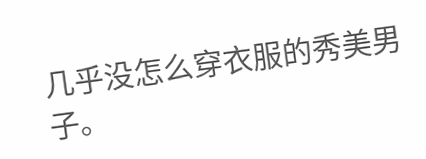几乎没怎么穿衣服的秀美男子。